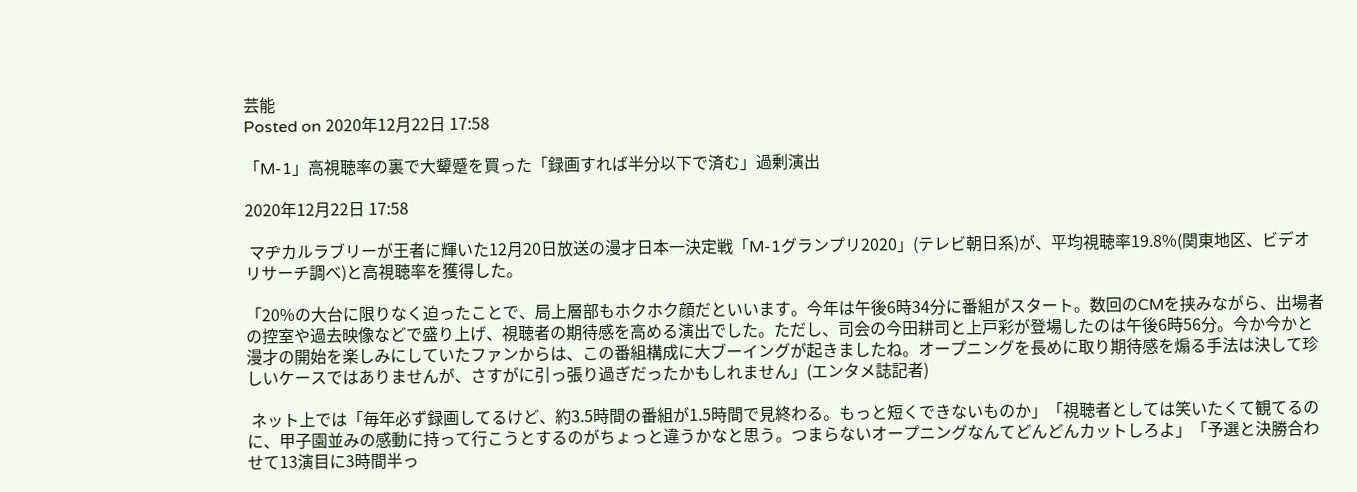芸能
Posted on 2020年12月22日 17:58

「M-1」高視聴率の裏で大顰蹙を買った「録画すれば半分以下で済む」過剰演出

2020年12月22日 17:58

 マヂカルラブリーが王者に輝いた12月20日放送の漫才日本一決定戦「M-1グランプリ2020」(テレビ朝日系)が、平均視聴率19.8%(関東地区、ビデオリサーチ調べ)と高視聴率を獲得した。

「20%の大台に限りなく迫ったことで、局上層部もホクホク顔だといいます。今年は午後6時34分に番組がスタート。数回のCMを挟みながら、出場者の控室や過去映像などで盛り上げ、視聴者の期待感を高める演出でした。ただし、司会の今田耕司と上戸彩が登場したのは午後6時56分。今か今かと漫才の開始を楽しみにしていたファンからは、この番組構成に大ブーイングが起きましたね。オープニングを長めに取り期待感を煽る手法は決して珍しいケースではありませんが、さすがに引っ張り過ぎだったかもしれません」(エンタメ誌記者)

 ネット上では「毎年必ず録画してるけど、約3.5時間の番組が1.5時間で見終わる。もっと短くできないものか」「視聴者としては笑いたくて観てるのに、甲子園並みの感動に持って行こうとするのがちょっと違うかなと思う。つまらないオープニングなんてどんどんカットしろよ」「予選と決勝合わせて13演目に3時間半っ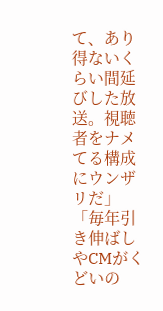て、あり得ないくらい間延びした放送。視聴者をナメてる構成にウンザリだ」「毎年引き伸ばしやCMがくどいの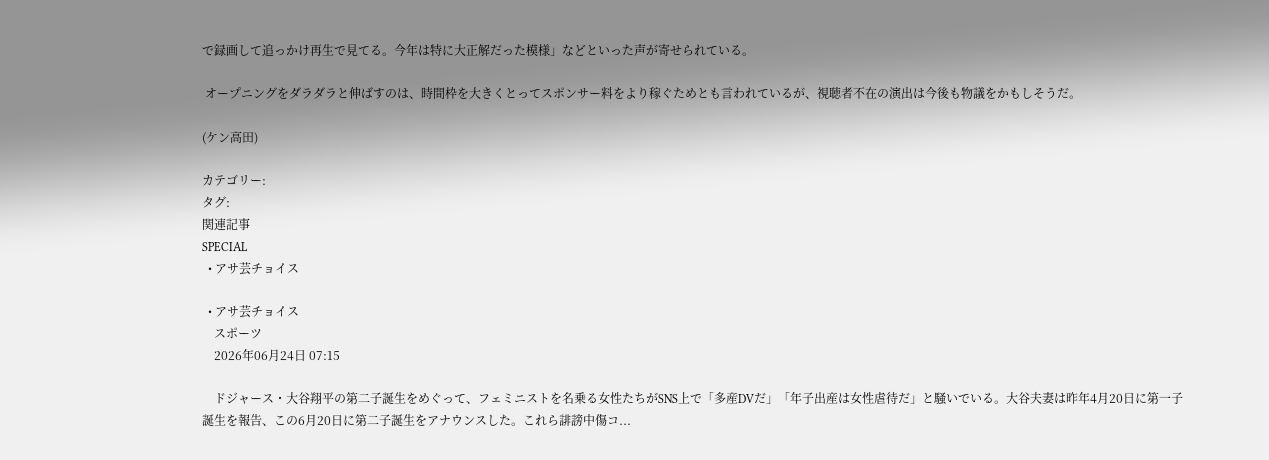で録画して追っかけ再生で見てる。今年は特に大正解だった模様」などといった声が寄せられている。

 オープニングをダラダラと伸ばすのは、時間枠を大きくとってスポンサー料をより稼ぐためとも言われているが、視聴者不在の演出は今後も物議をかもしそうだ。

(ケン高田)

カテゴリー:
タグ:
関連記事
SPECIAL
  • アサ芸チョイス

  • アサ芸チョイス
    スポーツ
    2026年06月24日 07:15

    ドジャース・大谷翔平の第二子誕生をめぐって、フェミニストを名乗る女性たちがSNS上で「多産DVだ」「年子出産は女性虐待だ」と騒いでいる。大谷夫妻は昨年4月20日に第一子誕生を報告、この6月20日に第二子誕生をアナウンスした。これら誹謗中傷コ...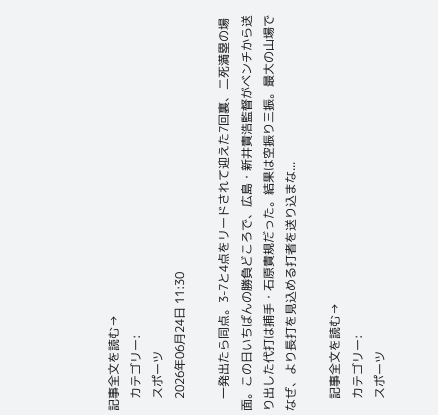記事全文を読む→
    カテゴリー:
    スポーツ
    2026年06月24日 11:30

    一発出たら同点。3-7と4点をリードされて迎えた7回裏、二死満塁の場面。この日いちばんの勝負どころで、広島・新井貴浩監督がベンチから送り出した代打は捕手・石原貴規だった。結果は空振り三振。最大の山場でなぜ、より長打を見込める打者を送り込まな...

    記事全文を読む→
    カテゴリー:
    スポーツ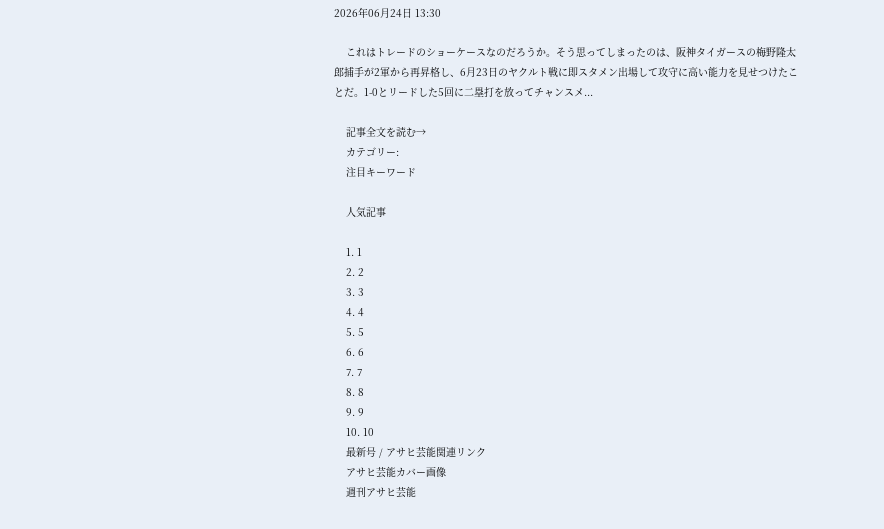2026年06月24日 13:30

    これはトレードのショーケースなのだろうか。そう思ってしまったのは、阪神タイガースの梅野隆太郎捕手が2軍から再昇格し、6月23日のヤクルト戦に即スタメン出場して攻守に高い能力を見せつけたことだ。1-0とリードした5回に二塁打を放ってチャンスメ...

    記事全文を読む→
    カテゴリー:
    注目キーワード

    人気記事

    1. 1
    2. 2
    3. 3
    4. 4
    5. 5
    6. 6
    7. 7
    8. 8
    9. 9
    10. 10
    最新号 / アサヒ芸能関連リンク
    アサヒ芸能カバー画像
    週刊アサヒ芸能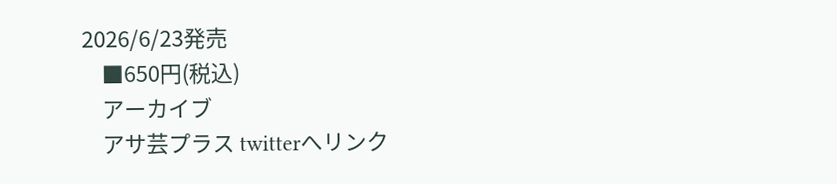2026/6/23発売
    ■650円(税込)
    アーカイブ
    アサ芸プラス twitterへリンク